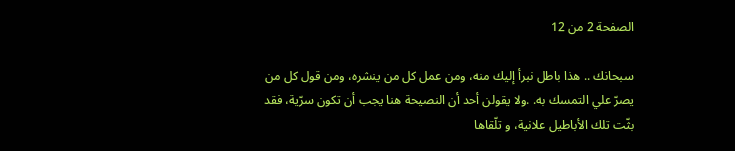الصفحة 2 من 12

سبحانك .. هذا باطل نبرأ إليك منه، ومن عمل كل من ينشره، ومن قول كل من يصرّ علي التمسك به. .ولا يقولن أحد أن النصيحة هنا يجب أن تكون سرّية، فقد بثّت تلك الأباطيل علانية، و تلّقاها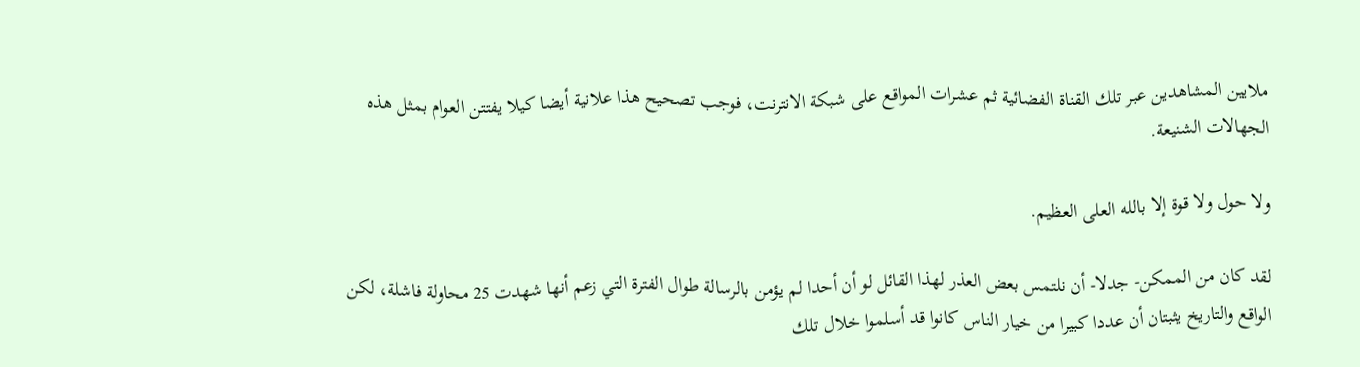ملايين المشاهدين عبر تلك القناة الفضائية ثم عشرات المواقع على شبكة الانترنت، فوجب تصحيح هذا علانية أيضا كيلا يفتتن العوام بمثل هذه الجهالات الشنيعة.

ولا حول ولا قوة إلا بالله العلى العظيم.

لقد كان من الممكن- جدلا- أن نلتمس بعض العذر لهذا القائل لو أن أحدا لم يؤمن بالرسالة طوال الفترة التي زعم أنها شهدت 25 محاولة فاشلة، لكن الواقع والتاريخ يثبتان أن عددا كبيرا من خيار الناس كانوا قد أسلموا خلال تلك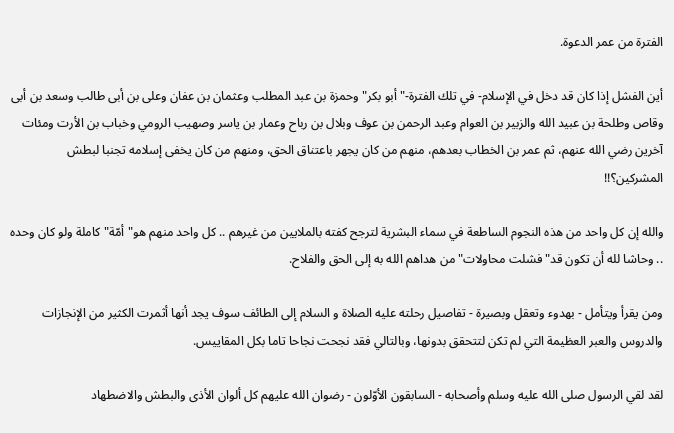الفترة من عمر الدعوة.

أين الفشل إذا كان قد دخل في الإسلام- في تلك الفترة-"أبو بكر"وحمزة بن عبد المطلب وعثمان بن عفان وعلى بن أبى طالب وسعد بن أبى وقاص وطلحة بن عبيد الله والزبير بن العوام وعبد الرحمن بن عوف وبلال بن رباح وعمار بن ياسر وصهيب الرومي وخباب بن الأرت ومئات آخرين رضي الله عنهم، ثم عمر بن الخطاب بعدهم، منهم من كان يجهر باعتناق الحق، ومنهم من كان يخفى إسلامه تجنبا لبطش المشركين؟!!

والله إن كل واحد من هذه النجوم الساطعة في سماء البشرية لترجح كفته بالملايين من غيرهم .. كل واحد منهم هو"أمّة"كاملة ولو كان وحده .. وحاشا لله أن تكون قد"فشلت محاولات"من هداهم الله به إلى الحق والفلاح.

ومن يقرأ ويتأمل - بهدوء وتعقل وبصيرة - تفاصيل رحلته عليه الصلاة و السلام إلى الطائف سوف يجد أنها أثمرت الكثير من الإنجازات والدروس والعبر العظيمة التي لم تكن لتتحقق بدونها، وبالتالي فقد نجحت نجاحا تاما بكل المقاييس.

لقد لقي الرسول صلى الله عليه وسلم وأصحابه - السابقون الأوّلون - رضوان الله عليهم كل ألوان الأذى والبطش والاضطهاد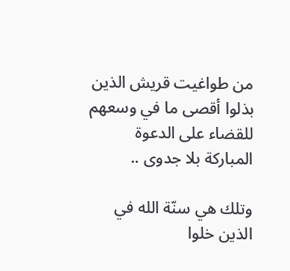من طواغيت قريش الذين بذلوا أقصى ما في وسعهم للقضاء على الدعوة المباركة بلا جدوى ..

وتلك هي سنّة الله في الذين خلوا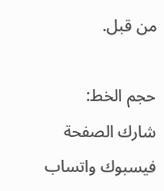من قبل.

حجم الخط:
شارك الصفحة
فيسبوك واتساب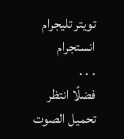تويتر تليجرام انستجرام
. . .
فضلًا انتظر تحميل الصوت